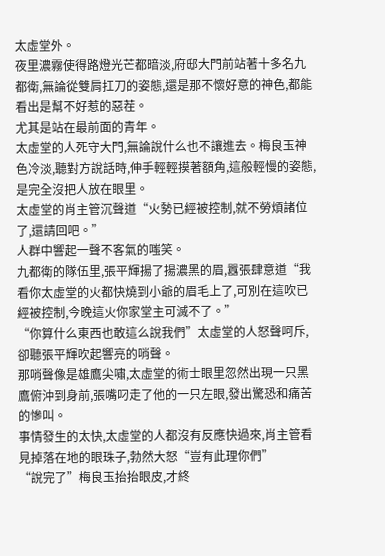太虛堂外。
夜里濃霧使得路燈光芒都暗淡,府邸大門前站著十多名九都衛,無論從雙肩扛刀的姿態,還是那不懷好意的神色,都能看出是幫不好惹的惡茬。
尤其是站在最前面的青年。
太虛堂的人死守大門,無論說什么也不讓進去。梅良玉神色冷淡,聽對方說話時,伸手輕輕摸著額角,這般輕慢的姿態,是完全沒把人放在眼里。
太虛堂的肖主管沉聲道“火勢已經被控制,就不勞煩諸位了,還請回吧。”
人群中響起一聲不客氣的嗤笑。
九都衛的隊伍里,張平輝揚了揚濃黑的眉,囂張肆意道“我看你太虛堂的火都快燒到小爺的眉毛上了,可別在這吹已經被控制,今晚這火你家堂主可滅不了。”
“你算什么東西也敢這么說我們”太虛堂的人怒聲呵斥,卻聽張平輝吹起響亮的哨聲。
那哨聲像是雄鷹尖嘯,太虛堂的術士眼里忽然出現一只黑鷹俯沖到身前,張嘴叼走了他的一只左眼,發出驚恐和痛苦的慘叫。
事情發生的太快,太虛堂的人都沒有反應快過來,肖主管看見掉落在地的眼珠子,勃然大怒“豈有此理你們”
“說完了”梅良玉抬抬眼皮,才終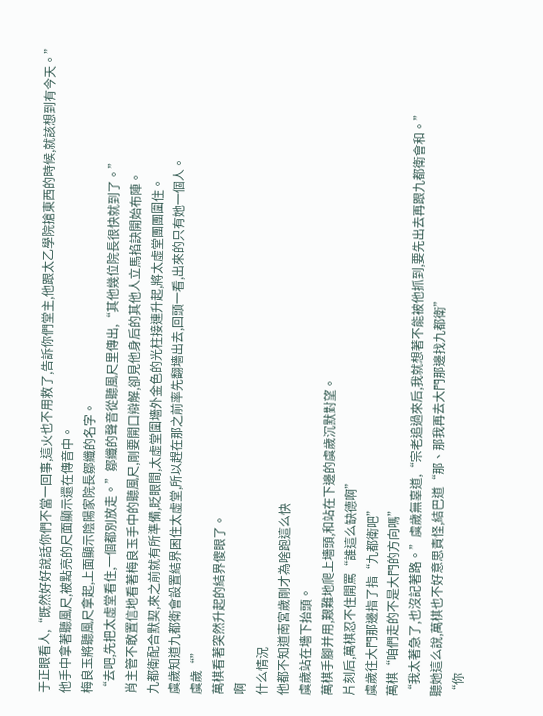于正眼看人,“既然好好說話你們不當一回事,這火也不用救了,告訴你們堂主,他跟太乙學院搶東西的時候,就該想到有今天。”
他手中拿著聽風尺,被點亮的尺面顯示還在傳音中。
梅良玉將聽風尺拿起,上面顯示陰陽家院長鄒纖的名字。
“去吧,先把太虛堂看住,一個都別放走。”鄒纖的聲音從聽風尺里傳出,“其他幾位院長很快就到了。”
肖主管不敢置信地看著梅良玉手中的聽風尺,剛要開口辯解,卻見他身后的其他人立馬掐訣開始布陣。
九都衛配合默契,來之前就有所準備,眨眼間,太虛堂圍墻外金色的光柱接連升起,將太虛堂團團圍住。
虞歲知道九都衛會設置結界困住太虛堂,所以趕在那之前率先翻墻出去,回頭一看,出來的只有她一個人。
虞歲“”
萬棋看著突然升起的結界傻眼了。
啊
什么情況
他都不知道南宮歲剛才為啥跑這么快
虞歲站在墻下抬頭。
萬棋手腳并用,艱難地爬上墻頭,和站在下邊的虞歲沉默對望。
片刻后,萬棋忍不住開罵“誰這么缺德啊”
虞歲往大門那邊指了指“九都衛吧”
萬棋“咱們走的不是大門的方向嗎”
“我太著急了,也沒記著路。”虞歲無辜道,“宗老追過來后,我就想著不能被他抓到,要先出去再跟九都衛會和。”
聽她這么說,萬棋也不好意思責怪,結巴道“那、那我再去大門那邊找九都衛”
“你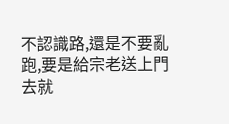不認識路,還是不要亂跑,要是給宗老送上門去就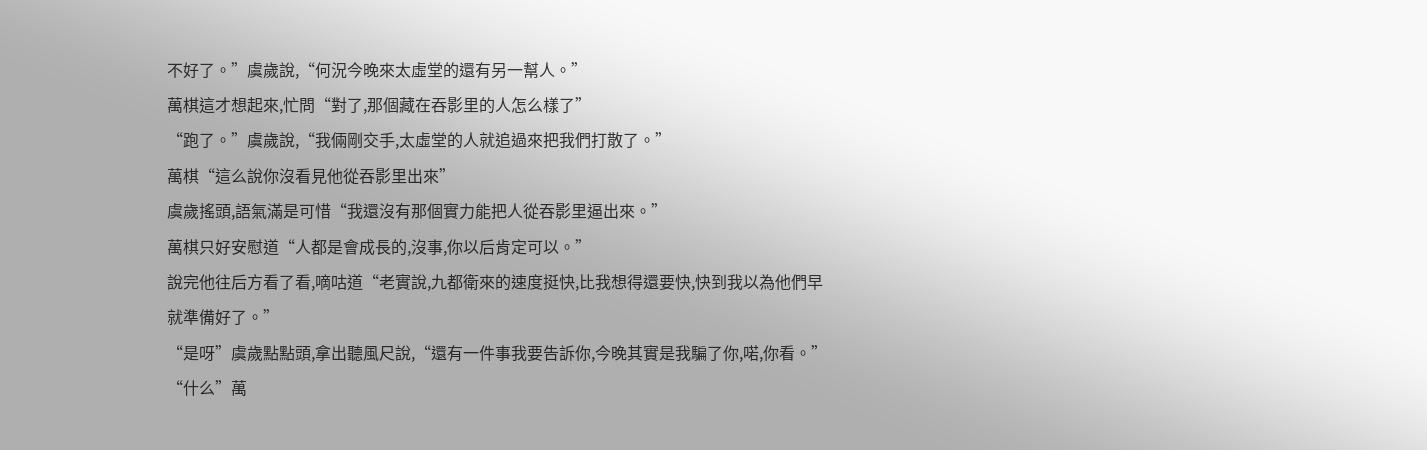不好了。”虞歲說,“何況今晚來太虛堂的還有另一幫人。”
萬棋這才想起來,忙問“對了,那個藏在吞影里的人怎么樣了”
“跑了。”虞歲說,“我倆剛交手,太虛堂的人就追過來把我們打散了。”
萬棋“這么說你沒看見他從吞影里出來”
虞歲搖頭,語氣滿是可惜“我還沒有那個實力能把人從吞影里逼出來。”
萬棋只好安慰道“人都是會成長的,沒事,你以后肯定可以。”
說完他往后方看了看,嘀咕道“老實說,九都衛來的速度挺快,比我想得還要快,快到我以為他們早就準備好了。”
“是呀”虞歲點點頭,拿出聽風尺說,“還有一件事我要告訴你,今晚其實是我騙了你,喏,你看。”
“什么”萬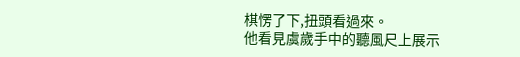棋愣了下,扭頭看過來。
他看見虞歲手中的聽風尺上展示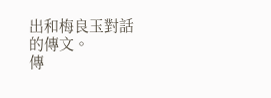出和梅良玉對話的傳文。
傳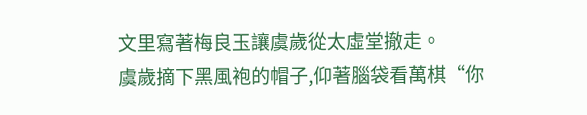文里寫著梅良玉讓虞歲從太虛堂撤走。
虞歲摘下黑風袍的帽子,仰著腦袋看萬棋“你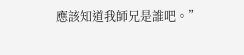應該知道我師兄是誰吧。”